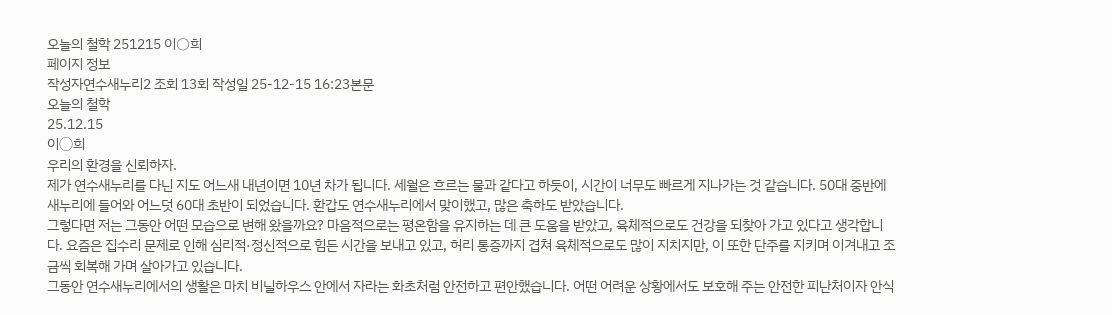오늘의 철학 251215 이○희
페이지 정보
작성자연수새누리2 조회 13회 작성일 25-12-15 16:23본문
오늘의 철학
25.12.15
이◯희
우리의 환경을 신뢰하자.
제가 연수새누리를 다닌 지도 어느새 내년이면 10년 차가 됩니다. 세월은 흐르는 물과 같다고 하듯이, 시간이 너무도 빠르게 지나가는 것 같습니다. 50대 중반에 새누리에 들어와 어느덧 60대 초반이 되었습니다. 환갑도 연수새누리에서 맞이했고, 많은 축하도 받았습니다.
그렇다면 저는 그동안 어떤 모습으로 변해 왔을까요? 마음적으로는 평온함을 유지하는 데 큰 도움을 받았고, 육체적으로도 건강을 되찾아 가고 있다고 생각합니다. 요즘은 집수리 문제로 인해 심리적·정신적으로 힘든 시간을 보내고 있고, 허리 통증까지 겹쳐 육체적으로도 많이 지치지만, 이 또한 단주를 지키며 이겨내고 조금씩 회복해 가며 살아가고 있습니다.
그동안 연수새누리에서의 생활은 마치 비닐하우스 안에서 자라는 화초처럼 안전하고 편안했습니다. 어떤 어려운 상황에서도 보호해 주는 안전한 피난처이자 안식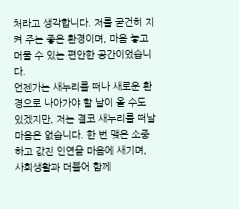처라고 생각합니다. 저를 굳건히 지켜 주는 좋은 환경이며, 마음 놓고 머물 수 있는 편안한 공간이었습니다.
언젠가는 새누리를 떠나 새로운 환경으로 나아가야 할 날이 올 수도 있겠지만, 저는 결코 새누리를 떠날 마음은 없습니다. 한 번 맺은 소중하고 값진 인연을 마음에 새기며, 사회생활과 더불어 함께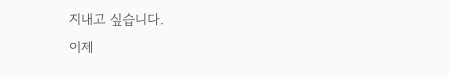지내고 싶습니다.
이제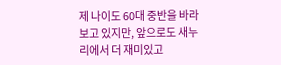제 나이도 60대 중반을 바라보고 있지만, 앞으로도 새누리에서 더 재미있고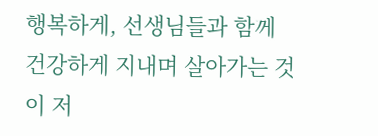행복하게, 선생님들과 함께 건강하게 지내며 살아가는 것이 저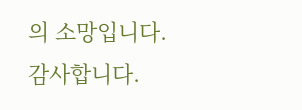의 소망입니다.
감사합니다.